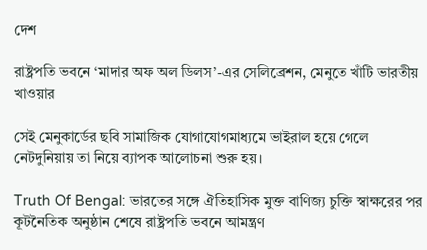দেশ

রাষ্ট্রপতি ভবনে ‘মাদার অফ অল ডিলস’-এর সেলিব্রেশন, মেনুতে খাঁটি ভারতীয় খাওয়ার

সেই মেনুকার্ডের ছবি সামাজিক যোগাযোগমাধ্যমে ভাইরাল হয়ে গেলে নেটদুনিয়ায় তা নিয়ে ব্যাপক আলোচনা শুরু হয়।

Truth Of Bengal: ভারতের সঙ্গে ঐতিহাসিক মুক্ত বাণিজ্য চুক্তি স্বাক্ষরের পর কূটনৈতিক অনুষ্ঠান শেষে রাষ্ট্রপতি ভবনে আমন্ত্রণ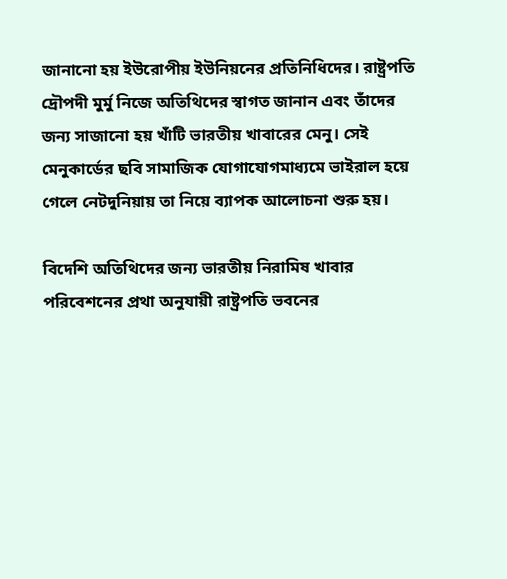জানানো হয় ইউরোপীয় ইউনিয়নের প্রতিনিধিদের। রাষ্ট্রপতি দ্রৌপদী মুর্মু নিজে অতিথিদের স্বাগত জানান এবং তাঁদের জন্য সাজানো হয় খাঁটি ভারতীয় খাবারের মেনু। সেই মেনুকার্ডের ছবি সামাজিক যোগাযোগমাধ্যমে ভাইরাল হয়ে গেলে নেটদুনিয়ায় তা নিয়ে ব্যাপক আলোচনা শুরু হয়।

বিদেশি অতিথিদের জন্য ভারতীয় নিরামিষ খাবার পরিবেশনের প্রথা অনুযায়ী রাষ্ট্রপতি ভবনের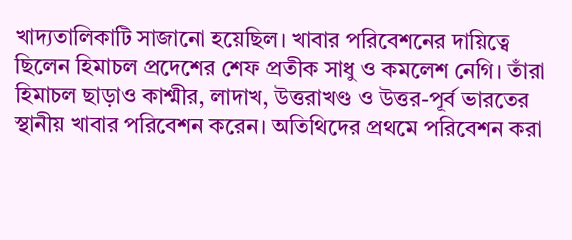খাদ্যতালিকাটি সাজানো হয়েছিল। খাবার পরিবেশনের দায়িত্বে ছিলেন হিমাচল প্রদেশের শেফ প্রতীক সাধু ও কমলেশ নেগি। তাঁরা হিমাচল ছাড়াও কাশ্মীর, লাদাখ, উত্তরাখণ্ড ও উত্তর-পূর্ব ভারতের স্থানীয় খাবার পরিবেশন করেন। অতিথিদের প্রথমে পরিবেশন করা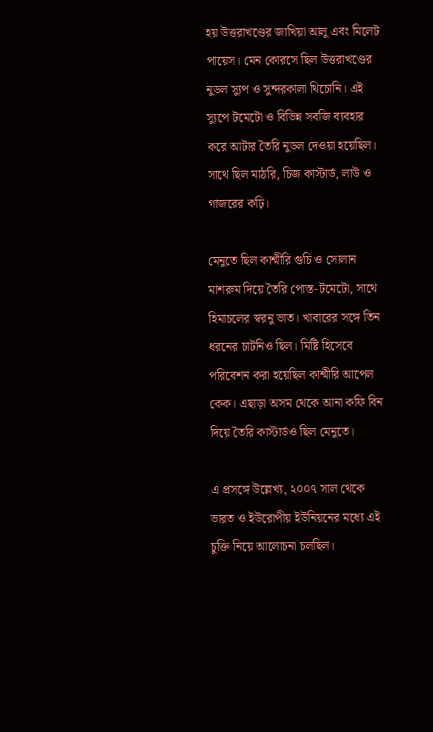হয় উত্তরাখণ্ডের জাখিয়া আলু এবং মিলেট পায়েস। মেন কোরসে ছিল উত্তরাখণ্ডের নুডল স্যুপ ও সুন্দরকালা থিচোনি। এই স্যুপে টমেটো ও বিভিন্ন সবজি ব্যবহার করে আটার তৈরি নুডল দেওয়া হয়েছিল। সাথে ছিল মাঠরি, চিজ কাস্টার্ড, লাউ ও গাজরের কঢ়ি।

মেনুতে ছিল কাশ্মীরি গুচি ও সোলান মাশরুম দিয়ে তৈরি পোস্ত-টমেটো, সাথে হিমাচলের স্বরনু ভাত। খাবারের সঙ্গে তিন ধরনের চাটনিও ছিল। মিষ্টি হিসেবে পরিবেশন করা হয়েছিল কাশ্মীরি আপেল কেক। এছাড়া অসম থেকে আনা কফি বিন দিয়ে তৈরি কাস্টার্ডও ছিল মেনুতে।

এ প্রসঙ্গে উল্লেখ্য, ২০০৭ সাল থেকে ভারত ও ইউরোপীয় ইউনিয়নের মধ্যে এই চুক্তি নিয়ে আলোচনা চলছিল।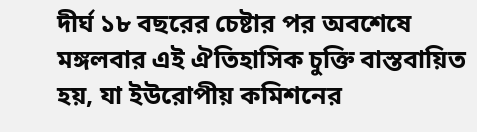দীর্ঘ ১৮ বছরের চেষ্টার পর অবশেষে মঙ্গলবার এই ঐতিহাসিক চুক্তি বাস্তবায়িত হয়, যা ইউরোপীয় কমিশনের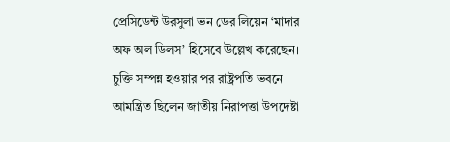প্রেসিডেন্ট উরসুলা ভন ডের লিয়েন ‘মাদার অফ অল ডিলস’ হিসেবে উল্লেখ করেছেন। চুক্তি সম্পন্ন হওয়ার পর রাষ্ট্রপতি ভবনে আমন্ত্রিত ছিলেন জাতীয় নিরাপত্তা উপদেষ্টা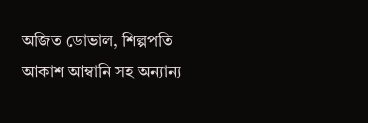অজিত ডোভাল, শিল্পপতি আকাশ আম্বানি সহ অন্যান্য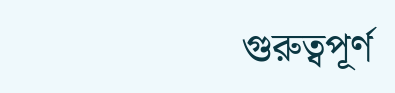গুরুত্বপূর্ণ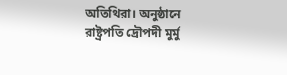অতিথিরা। অনুষ্ঠানে রাষ্ট্রপতি দ্রৌপদী মুর্মু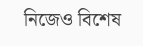নিজেও বিশেষ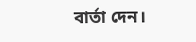বার্তা দেন।